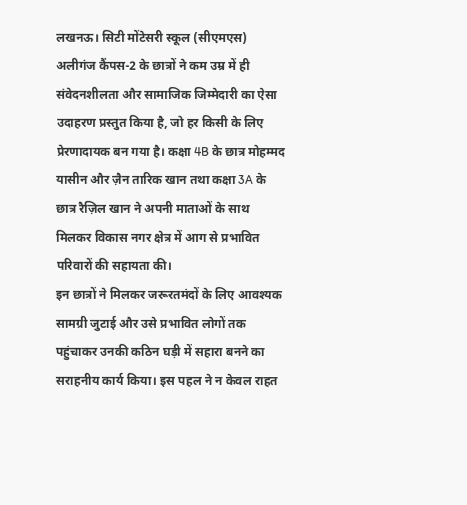लखनऊ। सिटी मोंटेसरी स्कूल (सीएमएस) अलीगंज कैंपस-2 के छात्रों ने कम उम्र में ही संवेदनशीलता और सामाजिक जिम्मेदारी का ऐसा उदाहरण प्रस्तुत किया है, जो हर किसी के लिए प्रेरणादायक बन गया है। कक्षा 4B के छात्र मोहम्मद यासीन और ज़ैन तारिक खान तथा कक्षा 3A के छात्र रैज़िल खान ने अपनी माताओं के साथ मिलकर विकास नगर क्षेत्र में आग से प्रभावित परिवारों की सहायता की।
इन छात्रों ने मिलकर जरूरतमंदों के लिए आवश्यक सामग्री जुटाई और उसे प्रभावित लोगों तक पहुंचाकर उनकी कठिन घड़ी में सहारा बनने का सराहनीय कार्य किया। इस पहल ने न केवल राहत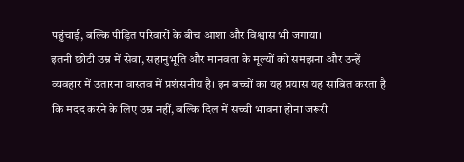पहुंचाई, बल्कि पीड़ित परिवारों के बीच आशा और विश्वास भी जगाया।
इतनी छोटी उम्र में सेवा, सहानुभूति और मानवता के मूल्यों को समझना और उन्हें व्यवहार में उतारना वास्तव में प्रशंसनीय है। इन बच्चों का यह प्रयास यह साबित करता है कि मदद करने के लिए उम्र नहीं, बल्कि दिल में सच्ची भावना होना जरूरी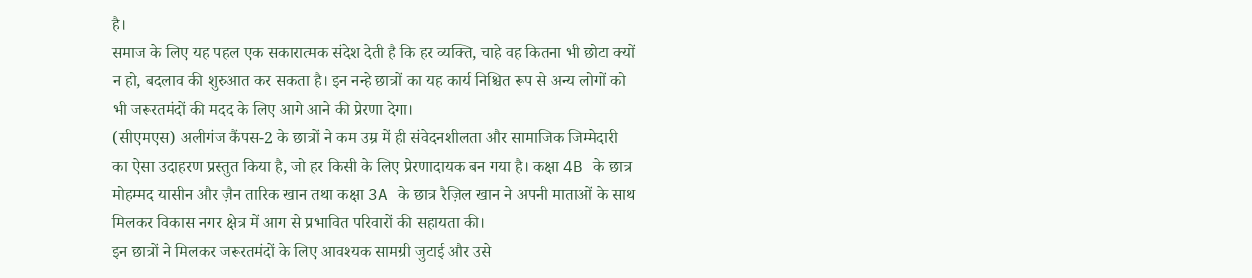है।
समाज के लिए यह पहल एक सकारात्मक संदेश देती है कि हर व्यक्ति, चाहे वह कितना भी छोटा क्यों न हो, बदलाव की शुरुआत कर सकता है। इन नन्हे छात्रों का यह कार्य निश्चित रूप से अन्य लोगों को भी जरूरतमंदों की मदद के लिए आगे आने की प्रेरणा देगा।
(सीएमएस) अलीगंज कैंपस-2 के छात्रों ने कम उम्र में ही संवेदनशीलता और सामाजिक जिम्मेदारी का ऐसा उदाहरण प्रस्तुत किया है, जो हर किसी के लिए प्रेरणादायक बन गया है। कक्षा 4B के छात्र मोहम्मद यासीन और ज़ैन तारिक खान तथा कक्षा 3A के छात्र रैज़िल खान ने अपनी माताओं के साथ मिलकर विकास नगर क्षेत्र में आग से प्रभावित परिवारों की सहायता की।
इन छात्रों ने मिलकर जरूरतमंदों के लिए आवश्यक सामग्री जुटाई और उसे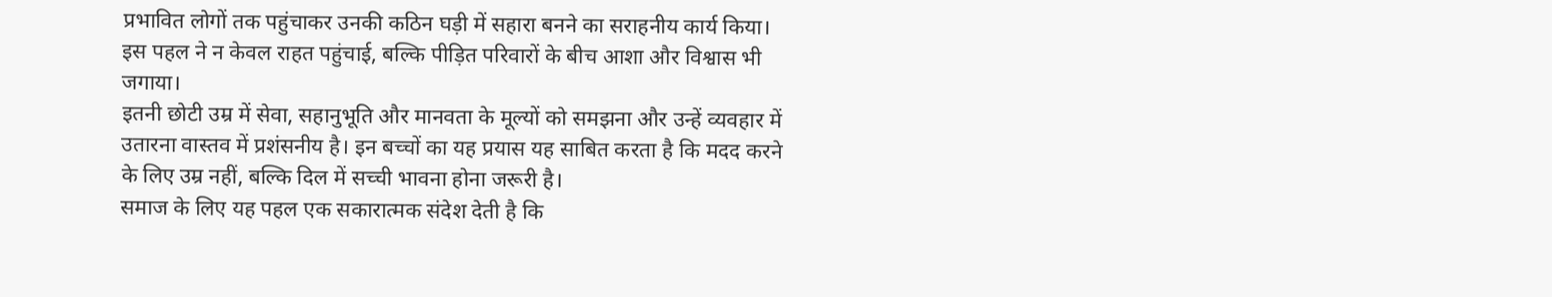प्रभावित लोगों तक पहुंचाकर उनकी कठिन घड़ी में सहारा बनने का सराहनीय कार्य किया। इस पहल ने न केवल राहत पहुंचाई, बल्कि पीड़ित परिवारों के बीच आशा और विश्वास भी जगाया।
इतनी छोटी उम्र में सेवा, सहानुभूति और मानवता के मूल्यों को समझना और उन्हें व्यवहार में उतारना वास्तव में प्रशंसनीय है। इन बच्चों का यह प्रयास यह साबित करता है कि मदद करने के लिए उम्र नहीं, बल्कि दिल में सच्ची भावना होना जरूरी है।
समाज के लिए यह पहल एक सकारात्मक संदेश देती है कि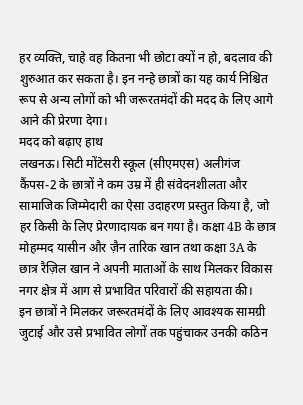हर व्यक्ति, चाहे वह कितना भी छोटा क्यों न हो, बदलाव की शुरुआत कर सकता है। इन नन्हे छात्रों का यह कार्य निश्चित रूप से अन्य लोगों को भी जरूरतमंदों की मदद के लिए आगे आने की प्रेरणा देगा।
मदद को बढ़ाए हाथ
लखनऊ। सिटी मोंटेसरी स्कूल (सीएमएस) अलीगंज कैंपस-2 के छात्रों ने कम उम्र में ही संवेदनशीलता और सामाजिक जिम्मेदारी का ऐसा उदाहरण प्रस्तुत किया है, जो हर किसी के लिए प्रेरणादायक बन गया है। कक्षा 4B के छात्र मोहम्मद यासीन और ज़ैन तारिक खान तथा कक्षा 3A के छात्र रैज़िल खान ने अपनी माताओं के साथ मिलकर विकास नगर क्षेत्र में आग से प्रभावित परिवारों की सहायता की।
इन छात्रों ने मिलकर जरूरतमंदों के लिए आवश्यक सामग्री जुटाई और उसे प्रभावित लोगों तक पहुंचाकर उनकी कठिन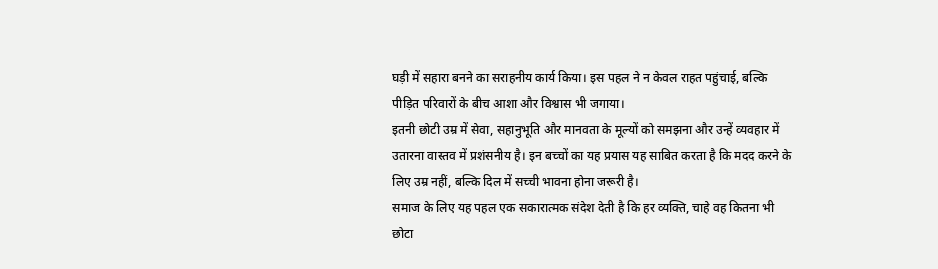घड़ी में सहारा बनने का सराहनीय कार्य किया। इस पहल ने न केवल राहत पहुंचाई, बल्कि पीड़ित परिवारों के बीच आशा और विश्वास भी जगाया।
इतनी छोटी उम्र में सेवा, सहानुभूति और मानवता के मूल्यों को समझना और उन्हें व्यवहार में उतारना वास्तव में प्रशंसनीय है। इन बच्चों का यह प्रयास यह साबित करता है कि मदद करने के लिए उम्र नहीं, बल्कि दिल में सच्ची भावना होना जरूरी है।
समाज के लिए यह पहल एक सकारात्मक संदेश देती है कि हर व्यक्ति, चाहे वह कितना भी छोटा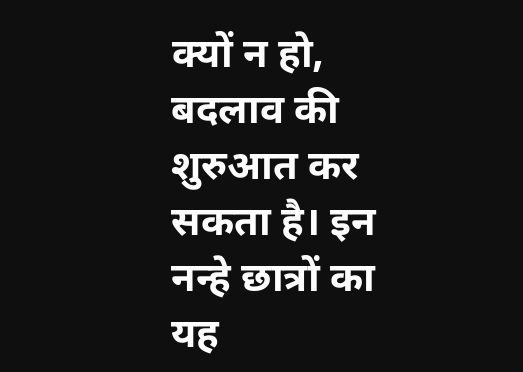क्यों न हो, बदलाव की शुरुआत कर सकता है। इन नन्हे छात्रों का यह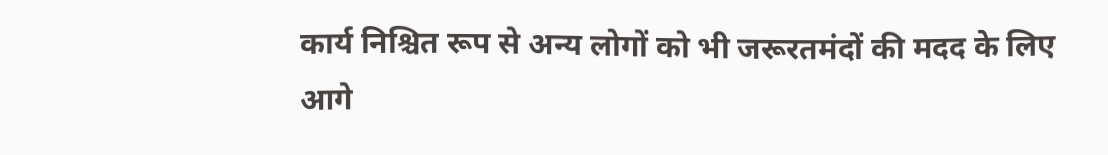कार्य निश्चित रूप से अन्य लोगों को भी जरूरतमंदों की मदद के लिए आगे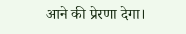आने की प्रेरणा देगा।